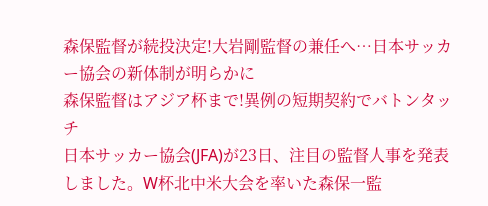森保監督が続投決定!大岩剛監督の兼任へ…日本サッカー協会の新体制が明らかに
森保監督はアジア杯まで!異例の短期契約でバトンタッチ
日本サッカー協会(JFA)が23日、注目の監督人事を発表しました。W杯北中米大会を率いた森保一監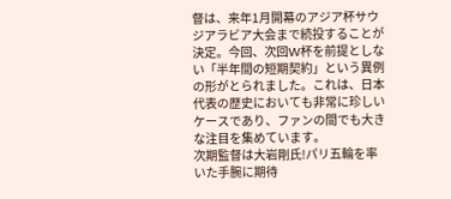督は、来年1月開幕のアジア杯サウジアラビア大会まで続投することが決定。今回、次回W杯を前提としない「半年間の短期契約」という異例の形がとられました。これは、日本代表の歴史においても非常に珍しいケースであり、ファンの間でも大きな注目を集めています。
次期監督は大岩剛氏!パリ五輪を率いた手腕に期待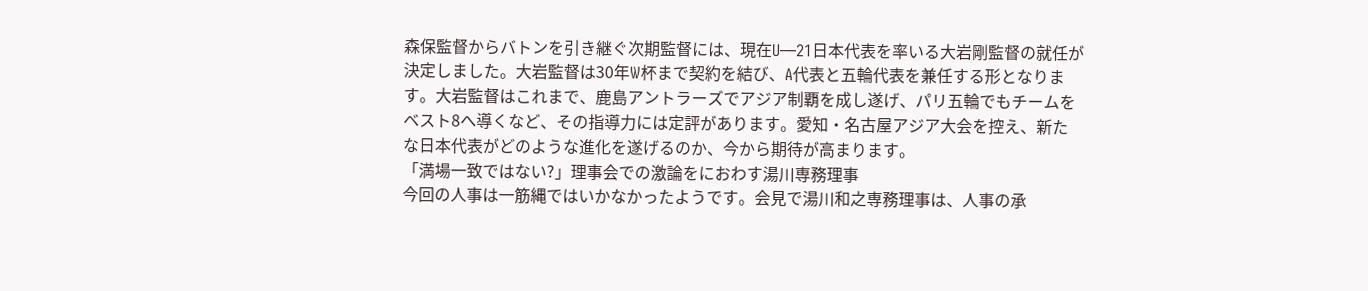森保監督からバトンを引き継ぐ次期監督には、現在U―21日本代表を率いる大岩剛監督の就任が決定しました。大岩監督は30年W杯まで契約を結び、A代表と五輪代表を兼任する形となります。大岩監督はこれまで、鹿島アントラーズでアジア制覇を成し遂げ、パリ五輪でもチームをベスト8へ導くなど、その指導力には定評があります。愛知・名古屋アジア大会を控え、新たな日本代表がどのような進化を遂げるのか、今から期待が高まります。
「満場一致ではない?」理事会での激論をにおわす湯川専務理事
今回の人事は一筋縄ではいかなかったようです。会見で湯川和之専務理事は、人事の承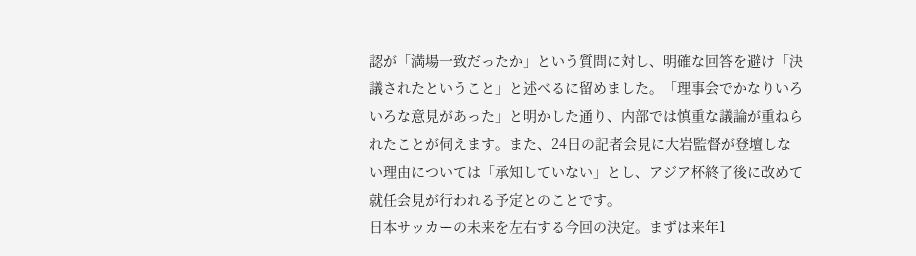認が「満場一致だったか」という質問に対し、明確な回答を避け「決議されたということ」と述べるに留めました。「理事会でかなりいろいろな意見があった」と明かした通り、内部では慎重な議論が重ねられたことが伺えます。また、24日の記者会見に大岩監督が登壇しない理由については「承知していない」とし、アジア杯終了後に改めて就任会見が行われる予定とのことです。
日本サッカーの未来を左右する今回の決定。まずは来年1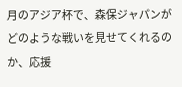月のアジア杯で、森保ジャパンがどのような戦いを見せてくれるのか、応援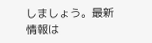しましょう。最新情報は